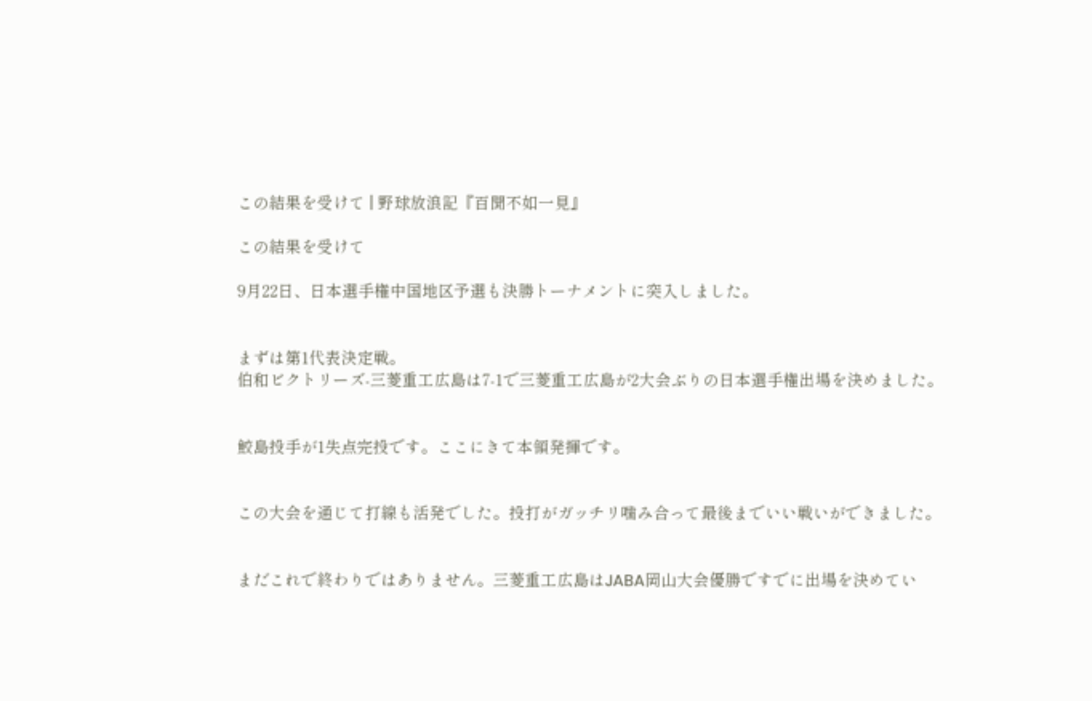この結果を受けて | 野球放浪記『百聞不如一見』

この結果を受けて

9月22日、日本選手権中国地区予選も決勝トーナメントに突入しました。


まずは第1代表決定戦。
伯和ビクトリーズ-三菱重工広島は7-1で三菱重工広島が2大会ぶりの日本選手権出場を決めました。


鮫島投手が1失点完投です。ここにきて本領発揮です。


この大会を通じて打線も活発でした。投打がガッチリ噛み合って最後までいい戦いができました。


まだこれで終わりではありません。三菱重工広島はJABA岡山大会優勝ですでに出場を決めてい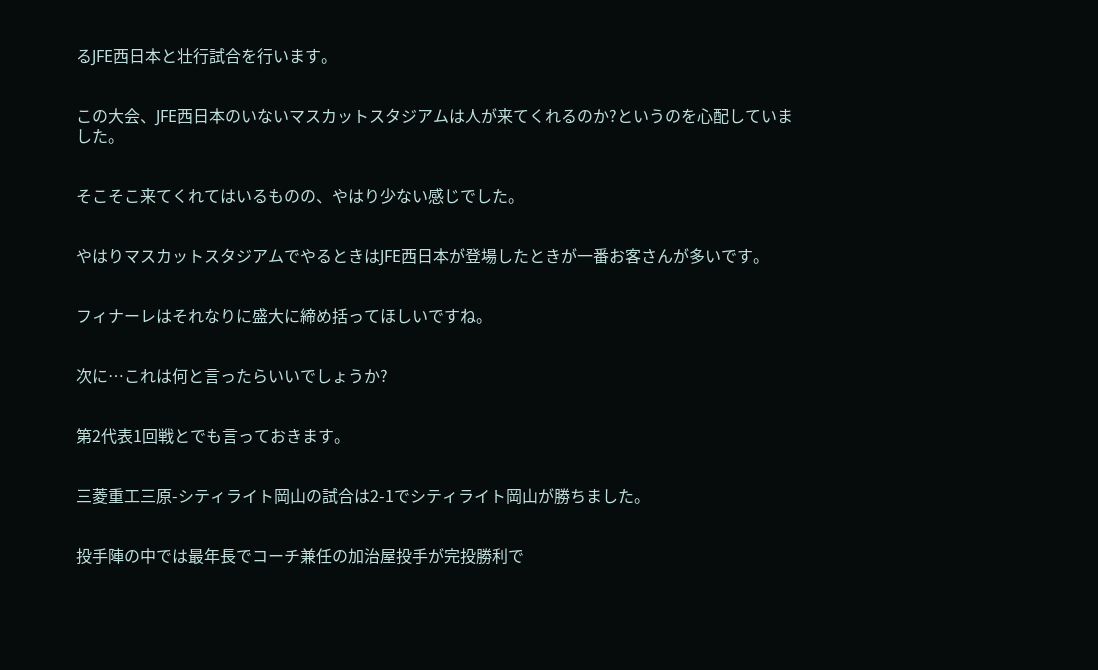るJFE西日本と壮行試合を行います。


この大会、JFE西日本のいないマスカットスタジアムは人が来てくれるのか?というのを心配していました。


そこそこ来てくれてはいるものの、やはり少ない感じでした。


やはりマスカットスタジアムでやるときはJFE西日本が登場したときが一番お客さんが多いです。


フィナーレはそれなりに盛大に締め括ってほしいですね。


次に…これは何と言ったらいいでしょうか?


第2代表1回戦とでも言っておきます。


三菱重工三原-シティライト岡山の試合は2-1でシティライト岡山が勝ちました。


投手陣の中では最年長でコーチ兼任の加治屋投手が完投勝利で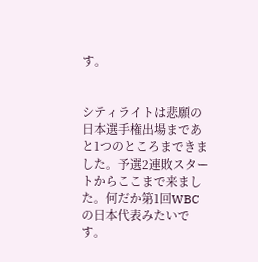す。


シティライトは悲願の日本選手権出場まであと1つのところまできました。予選2連敗スタートからここまで来ました。何だか第1回WBCの日本代表みたいです。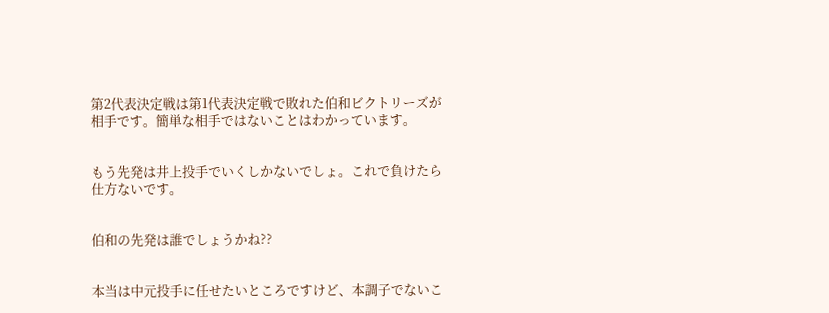第2代表決定戦は第1代表決定戦で敗れた伯和ビクトリーズが相手です。簡単な相手ではないことはわかっています。


もう先発は井上投手でいくしかないでしょ。これで負けたら仕方ないです。


伯和の先発は誰でしょうかね??


本当は中元投手に任せたいところですけど、本調子でないこ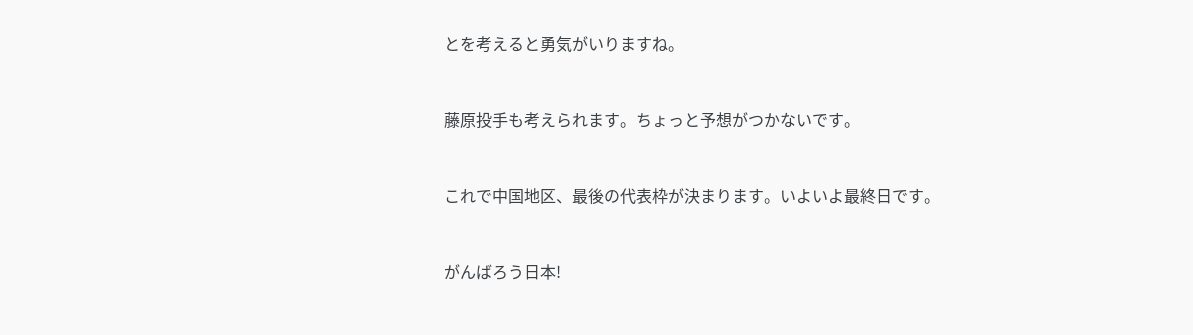とを考えると勇気がいりますね。


藤原投手も考えられます。ちょっと予想がつかないです。


これで中国地区、最後の代表枠が決まります。いよいよ最終日です。


がんばろう日本!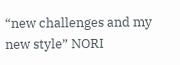“new challenges and my new style” NORI